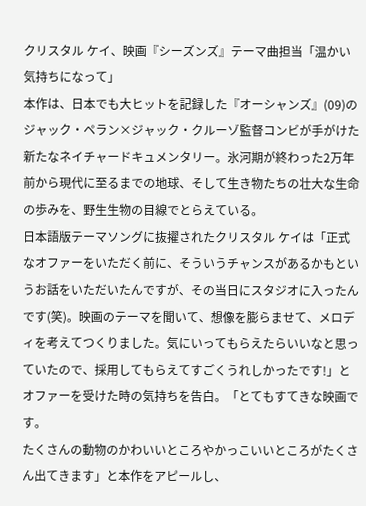クリスタル ケイ、映画『シーズンズ』テーマ曲担当「温かい気持ちになって」
本作は、日本でも大ヒットを記録した『オーシャンズ』(09)のジャック・ペラン×ジャック・クルーゾ監督コンビが手がけた新たなネイチャードキュメンタリー。氷河期が終わった2万年前から現代に至るまでの地球、そして生き物たちの壮大な生命の歩みを、野生生物の目線でとらえている。
日本語版テーマソングに抜擢されたクリスタル ケイは「正式なオファーをいただく前に、そういうチャンスがあるかもというお話をいただいたんですが、その当日にスタジオに入ったんです(笑)。映画のテーマを聞いて、想像を膨らませて、メロディを考えてつくりました。気にいってもらえたらいいなと思っていたので、採用してもらえてすごくうれしかったです!」とオファーを受けた時の気持ちを告白。「とてもすてきな映画です。
たくさんの動物のかわいいところやかっこいいところがたくさん出てきます」と本作をアピールし、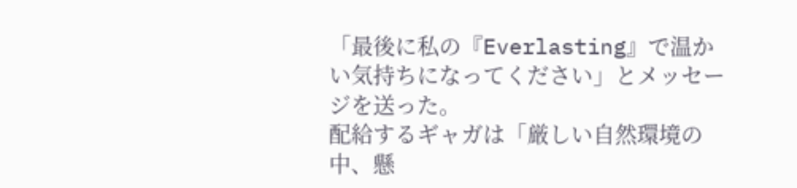「最後に私の『Everlasting』で温かい気持ちになってください」とメッセージを送った。
配給するギャガは「厳しい自然環境の中、懸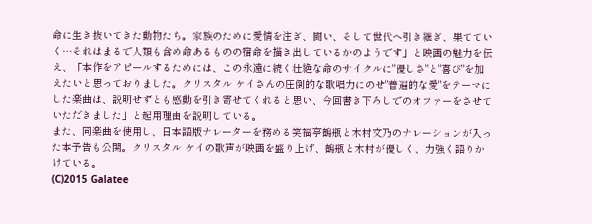命に生き抜いてきた動物たち。家族のために愛情を注ぎ、闘い、そして世代へ引き継ぎ、果てていく…それはまるで人類も含め命あるものの宿命を描き出しているかのようです」と映画の魅力を伝え、「本作をアピールするためには、この永遠に続く壮絶な命のサイクルに"優しさ"と"喜び"を加えたいと思っておりました。クリスタル ケイさんの圧倒的な歌唱力にのせ"普遍的な愛"をテーマにした楽曲は、説明せずとも感動を引き寄せてくれると思い、今回書き下ろしでのオファーをさせていただきました」と起用理由を説明している。
また、同楽曲を使用し、日本語版ナレーターを務める笑福亭鶴瓶と木村文乃のナレーションが入った本予告も公開。クリスタル ケイの歌声が映画を盛り上げ、鶴瓶と木村が優しく、力強く語りかけている。
(C)2015 Galatee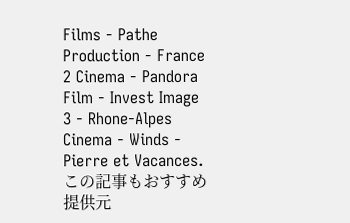Films - Pathe Production - France 2 Cinema - Pandora Film - Invest Image 3 - Rhone-Alpes Cinema - Winds - Pierre et Vacances.
この記事もおすすめ
提供元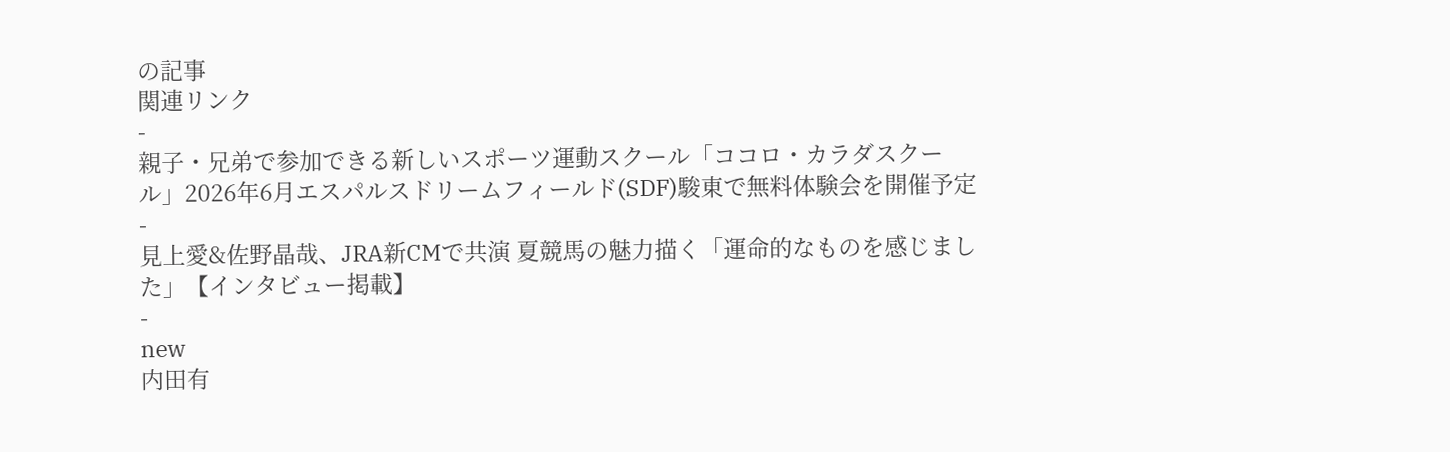の記事
関連リンク
-
親子・兄弟で参加できる新しいスポーツ運動スクール「ココロ・カラダスクール」2026年6月エスパルスドリームフィールド(SDF)駿東で無料体験会を開催予定
-
見上愛&佐野晶哉、JRA新CMで共演 夏競馬の魅力描く「運命的なものを感じました」【インタビュー掲載】
-
new
内田有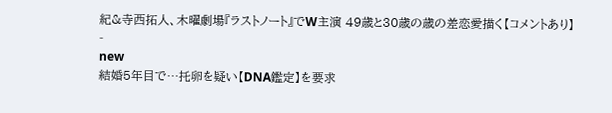紀&寺西拓人、木曜劇場『ラストノート』でW主演 49歳と30歳の歳の差恋愛描く【コメントあり】
-
new
結婚5年目で…托卵を疑い【DNA鑑定】を要求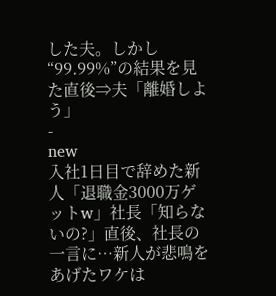した夫。しかし“99.99%”の結果を見た直後⇒夫「離婚しよう」
-
new
入社1日目で辞めた新人「退職金3000万ゲットw」社長「知らないの?」直後、社長の一言に…新人が悲鳴をあげたワケは